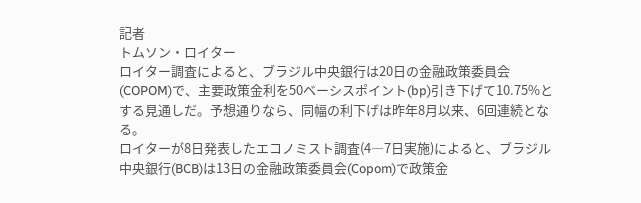記者
トムソン・ロイター
ロイター調査によると、ブラジル中央銀行は20日の金融政策委員会(COPOM)で、主要政策金利を50ベーシスポイント(bp)引き下げて10.75%とする見通しだ。予想通りなら、同幅の利下げは昨年8月以来、6回連続となる。
ロイターが8日発表したエコノミスト調査(4―7日実施)によると、ブラジル中央銀行(BCB)は13日の金融政策委員会(Copom)で政策金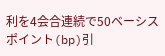利を4会合連続で50ベーシスポイント(bp)引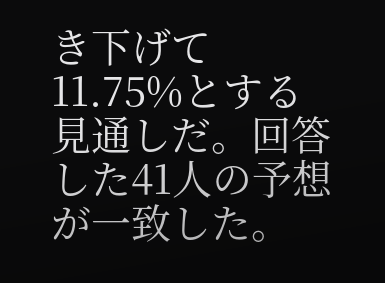き下げて11.75%とする見通しだ。回答した41人の予想が一致した。